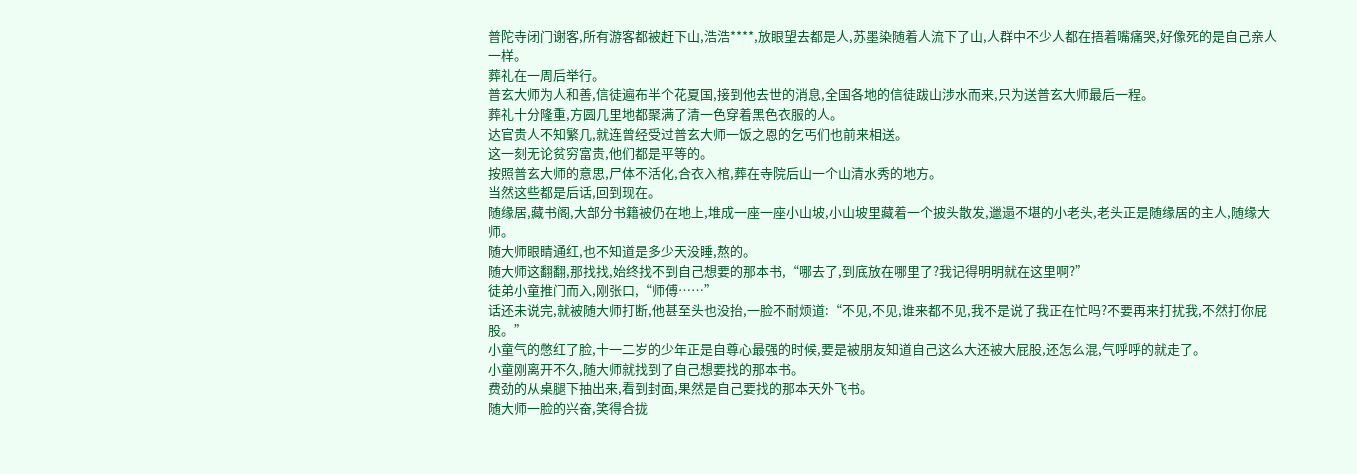普陀寺闭门谢客,所有游客都被赶下山,浩浩****,放眼望去都是人,苏墨染随着人流下了山,人群中不少人都在捂着嘴痛哭,好像死的是自己亲人一样。
葬礼在一周后举行。
普玄大师为人和善,信徒遍布半个花夏国,接到他去世的消息,全国各地的信徒跋山涉水而来,只为送普玄大师最后一程。
葬礼十分隆重,方圆几里地都聚满了清一色穿着黑色衣服的人。
达官贵人不知繁几,就连曾经受过普玄大师一饭之恩的乞丐们也前来相送。
这一刻无论贫穷富贵,他们都是平等的。
按照普玄大师的意思,尸体不活化,合衣入棺,葬在寺院后山一个山清水秀的地方。
当然这些都是后话,回到现在。
随缘居,藏书阁,大部分书籍被仍在地上,堆成一座一座小山坡,小山坡里藏着一个披头散发,邋遢不堪的小老头,老头正是随缘居的主人,随缘大师。
随大师眼睛通红,也不知道是多少天没睡,熬的。
随大师这翻翻,那找找,始终找不到自己想要的那本书,“哪去了,到底放在哪里了?我记得明明就在这里啊?”
徒弟小童推门而入,刚张口,“师傅……”
话还未说完,就被随大师打断,他甚至头也没抬,一脸不耐烦道:“不见,不见,谁来都不见,我不是说了我正在忙吗?不要再来打扰我,不然打你屁股。”
小童气的憋红了脸,十一二岁的少年正是自尊心最强的时候,要是被朋友知道自己这么大还被大屁股,还怎么混,气呼呼的就走了。
小童刚离开不久,随大师就找到了自己想要找的那本书。
费劲的从桌腿下抽出来,看到封面,果然是自己要找的那本天外飞书。
随大师一脸的兴奋,笑得合拢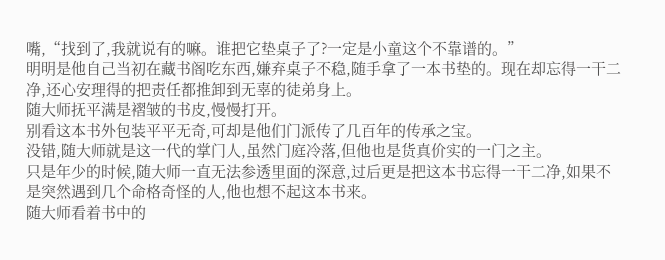嘴,“找到了,我就说有的嘛。谁把它垫桌子了?一定是小童这个不靠谱的。”
明明是他自己当初在藏书阁吃东西,嫌弃桌子不稳,随手拿了一本书垫的。现在却忘得一干二净,还心安理得的把责任都推卸到无辜的徒弟身上。
随大师抚平满是褶皱的书皮,慢慢打开。
别看这本书外包装平平无奇,可却是他们门派传了几百年的传承之宝。
没错,随大师就是这一代的掌门人,虽然门庭冷落,但他也是货真价实的一门之主。
只是年少的时候,随大师一直无法参透里面的深意,过后更是把这本书忘得一干二净,如果不是突然遇到几个命格奇怪的人,他也想不起这本书来。
随大师看着书中的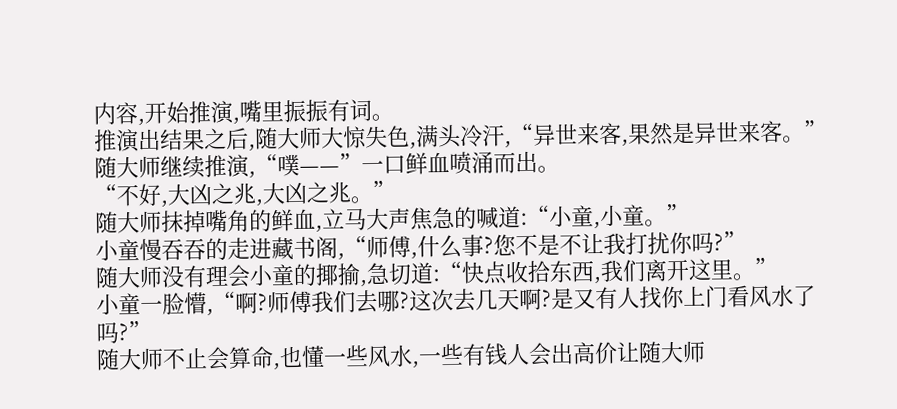内容,开始推演,嘴里振振有词。
推演出结果之后,随大师大惊失色,满头冷汗,“异世来客,果然是异世来客。”
随大师继续推演,“噗——”一口鲜血喷涌而出。
“不好,大凶之兆,大凶之兆。”
随大师抹掉嘴角的鲜血,立马大声焦急的喊道:“小童,小童。”
小童慢吞吞的走进藏书阁,“师傅,什么事?您不是不让我打扰你吗?”
随大师没有理会小童的揶揄,急切道:“快点收拾东西,我们离开这里。”
小童一脸懵,“啊?师傅我们去哪?这次去几天啊?是又有人找你上门看风水了吗?”
随大师不止会算命,也懂一些风水,一些有钱人会出高价让随大师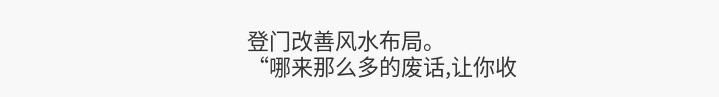登门改善风水布局。
“哪来那么多的废话,让你收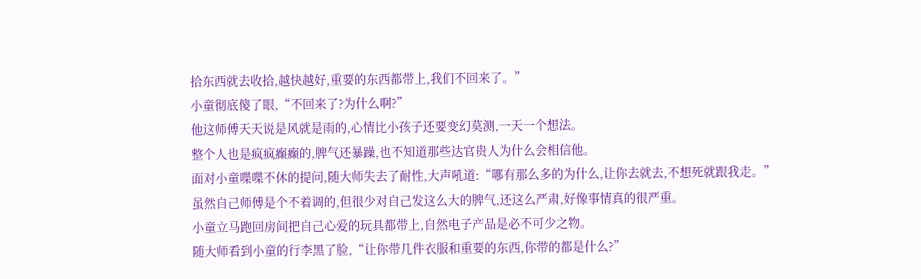拾东西就去收拾,越快越好,重要的东西都带上,我们不回来了。”
小童彻底傻了眼,“不回来了?为什么啊?”
他这师傅天天说是风就是雨的,心情比小孩子还要变幻莫测,一天一个想法。
整个人也是疯疯癫癫的,脾气还暴躁,也不知道那些达官贵人为什么会相信他。
面对小童喋喋不休的提问,随大师失去了耐性,大声吼道:“哪有那么多的为什么,让你去就去,不想死就跟我走。”
虽然自己师傅是个不着调的,但很少对自己发这么大的脾气,还这么严肃,好像事情真的很严重。
小童立马跑回房间把自己心爱的玩具都带上,自然电子产品是必不可少之物。
随大师看到小童的行李黑了脸,“让你带几件衣服和重要的东西,你带的都是什么?”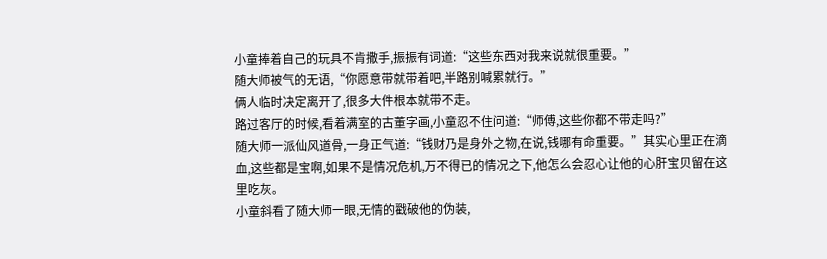小童捧着自己的玩具不肯撒手,振振有词道:“这些东西对我来说就很重要。”
随大师被气的无语,“你愿意带就带着吧,半路别喊累就行。”
俩人临时决定离开了,很多大件根本就带不走。
路过客厅的时候,看着满室的古董字画,小童忍不住问道:“师傅,这些你都不带走吗?”
随大师一派仙风道骨,一身正气道:“钱财乃是身外之物,在说,钱哪有命重要。”其实心里正在滴血,这些都是宝啊,如果不是情况危机,万不得已的情况之下,他怎么会忍心让他的心肝宝贝留在这里吃灰。
小童斜看了随大师一眼,无情的戳破他的伪装,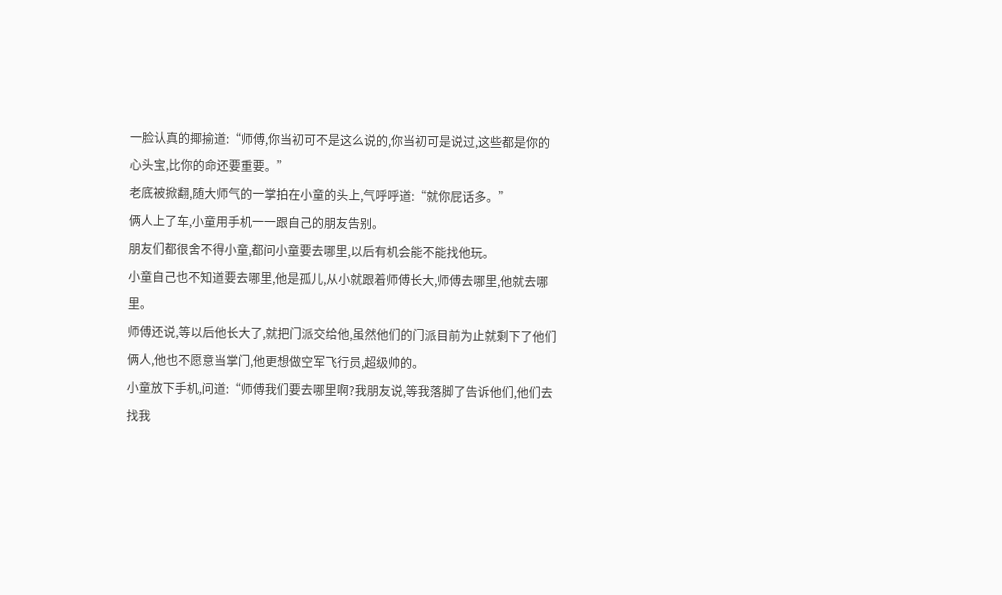一脸认真的揶揄道:“师傅,你当初可不是这么说的,你当初可是说过,这些都是你的心头宝,比你的命还要重要。”
老底被掀翻,随大师气的一掌拍在小童的头上,气呼呼道:“就你屁话多。”
俩人上了车,小童用手机一一跟自己的朋友告别。
朋友们都很舍不得小童,都问小童要去哪里,以后有机会能不能找他玩。
小童自己也不知道要去哪里,他是孤儿,从小就跟着师傅长大,师傅去哪里,他就去哪里。
师傅还说,等以后他长大了,就把门派交给他,虽然他们的门派目前为止就剩下了他们俩人,他也不愿意当掌门,他更想做空军飞行员,超级帅的。
小童放下手机,问道:“师傅我们要去哪里啊?我朋友说,等我落脚了告诉他们,他们去找我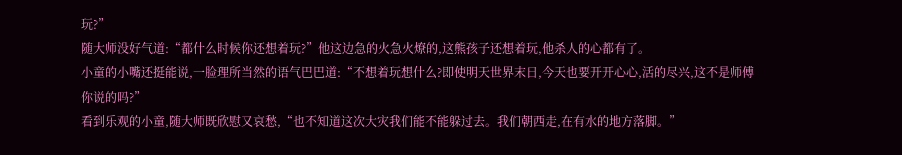玩?”
随大师没好气道:“都什么时候你还想着玩?”他这边急的火急火燎的,这熊孩子还想着玩,他杀人的心都有了。
小童的小嘴还挺能说,一脸理所当然的语气巴巴道:“不想着玩想什么?即使明天世界末日,今天也要开开心心,活的尽兴,这不是师傅你说的吗?”
看到乐观的小童,随大师既欣慰又哀愁,“也不知道这次大灾我们能不能躲过去。我们朝西走,在有水的地方落脚。”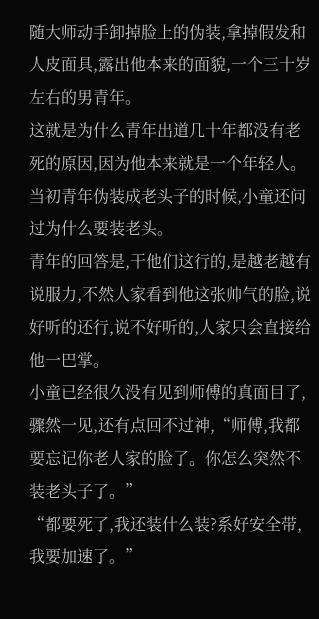随大师动手卸掉脸上的伪装,拿掉假发和人皮面具,露出他本来的面貌,一个三十岁左右的男青年。
这就是为什么青年出道几十年都没有老死的原因,因为他本来就是一个年轻人。
当初青年伪装成老头子的时候,小童还问过为什么要装老头。
青年的回答是,干他们这行的,是越老越有说服力,不然人家看到他这张帅气的脸,说好听的还行,说不好听的,人家只会直接给他一巴掌。
小童已经很久没有见到师傅的真面目了,骤然一见,还有点回不过神,“师傅,我都要忘记你老人家的脸了。你怎么突然不装老头子了。”
“都要死了,我还装什么装?系好安全带,我要加速了。”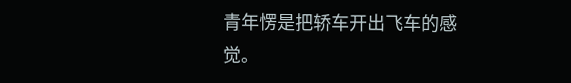青年愣是把轿车开出飞车的感觉。